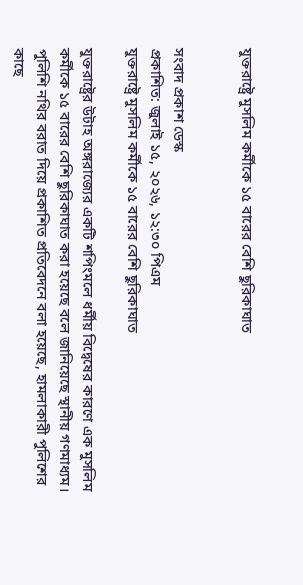যুক্তরাষ্ট্রে মুসলিম কর্মীকে ১৫ বারের বেশি ছুরিকাঘাত


সংবাদ প্রকাশ ডেস্ক
প্রকাশিত: জুলাই ১৫, ২০২৬, ১২:৩০ পিএম
যুক্তরাষ্ট্রে মুসলিম কর্মীকে ১৫ বারের বেশি ছুরিকাঘাত

যুক্তরাষ্ট্রের উটাহ অঙ্গরাজ্যের একটি শপিংমলে ধর্মীয় বিদ্বেষের কারণে এক মুসলিম কর্মীকে ১৫ বারের বেশি ছুরিকাঘাত করা হয়েছে বলে জানিয়েছে স্থানীয় গণমাধ্যম। পুলিশি নথির বরাত দিয়ে প্রকাশিত প্রতিবেদনে বলা হয়েছে, হামলাকারী পুলিশের কাছে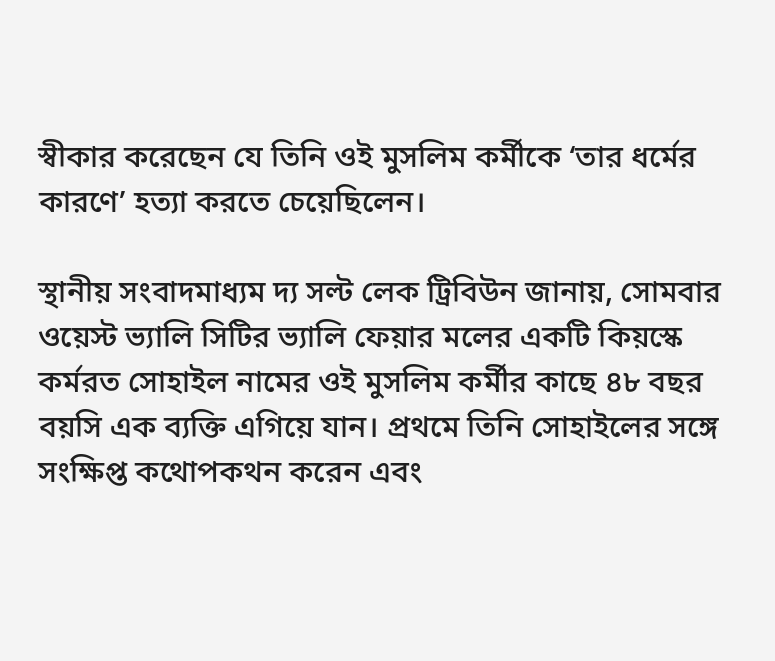স্বীকার করেছেন যে তিনি ওই মুসলিম কর্মীকে ‘তার ধর্মের কারণে’ হত্যা করতে চেয়েছিলেন।

স্থানীয় সংবাদমাধ্যম দ্য সল্ট লেক ট্রিবিউন জানায়, সোমবার ওয়েস্ট ভ্যালি সিটির ভ্যালি ফেয়ার মলের একটি কিয়স্কে কর্মরত সোহাইল নামের ওই মুসলিম কর্মীর কাছে ৪৮ বছর বয়সি এক ব্যক্তি এগিয়ে যান। প্রথমে তিনি সোহাইলের সঙ্গে সংক্ষিপ্ত কথোপকথন করেন এবং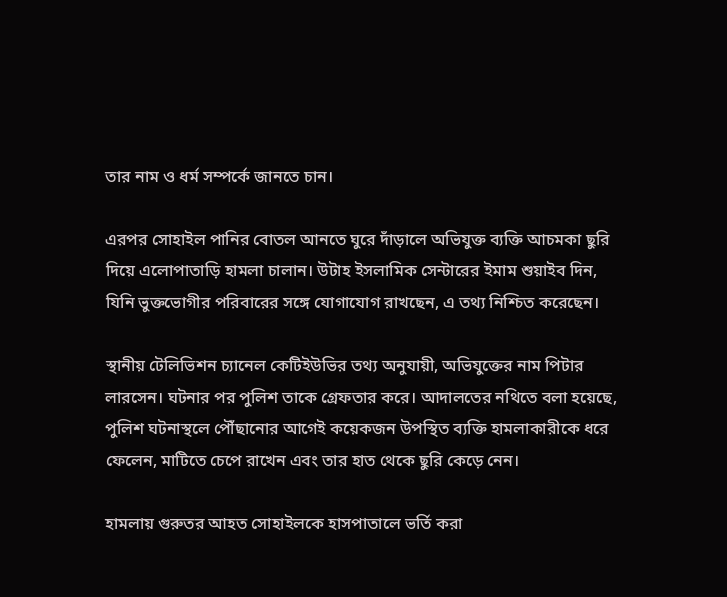তার নাম ও ধর্ম সম্পর্কে জানতে চান।

এরপর সোহাইল পানির বোতল আনতে ঘুরে দাঁড়ালে অভিযুক্ত ব্যক্তি আচমকা ছুরি দিয়ে এলোপাতাড়ি হামলা চালান। উটাহ ইসলামিক সেন্টারের ইমাম শুয়াইব দিন, যিনি ভুক্তভোগীর পরিবারের সঙ্গে যোগাযোগ রাখছেন, এ তথ্য নিশ্চিত করেছেন।

স্থানীয় টেলিভিশন চ্যানেল কেটিইউভির তথ্য অনুযায়ী, অভিযুক্তের নাম পিটার লারসেন। ঘটনার পর পুলিশ তাকে গ্রেফতার করে। আদালতের নথিতে বলা হয়েছে, পুলিশ ঘটনাস্থলে পৌঁছানোর আগেই কয়েকজন উপস্থিত ব্যক্তি হামলাকারীকে ধরে ফেলেন, মাটিতে চেপে রাখেন এবং তার হাত থেকে ছুরি কেড়ে নেন।

হামলায় গুরুতর আহত সোহাইলকে হাসপাতালে ভর্তি করা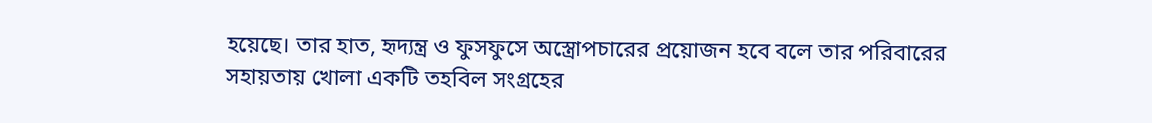হয়েছে। তার হাত, হৃদ্যন্ত্র ও ফুসফুসে অস্ত্রোপচারের প্রয়োজন হবে বলে তার পরিবারের সহায়তায় খোলা একটি তহবিল সংগ্রহের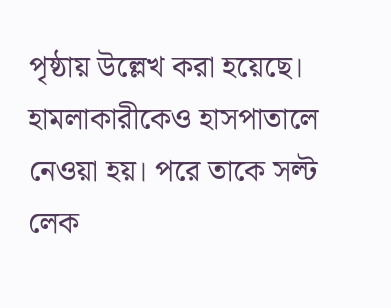পৃষ্ঠায় উল্লেখ করা হয়েছে। হামলাকারীকেও হাসপাতালে নেওয়া হয়। পরে তাকে সল্ট লেক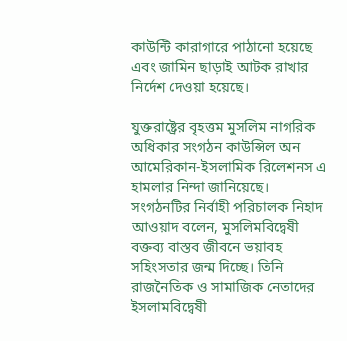কাউন্টি কারাগারে পাঠানো হয়েছে এবং জামিন ছাড়াই আটক রাখার নির্দেশ দেওয়া হয়েছে।

যুক্তরাষ্ট্রের বৃহত্তম মুসলিম নাগরিক অধিকার সংগঠন কাউন্সিল অন আমেরিকান-ইসলামিক রিলেশনস এ হামলার নিন্দা জানিয়েছে। সংগঠনটির নির্বাহী পরিচালক নিহাদ আওয়াদ বলেন, মুসলিমবিদ্বেষী বক্তব্য বাস্তব জীবনে ভয়াবহ সহিংসতার জন্ম দিচ্ছে। তিনি রাজনৈতিক ও সামাজিক নেতাদের ইসলামবিদ্বেষী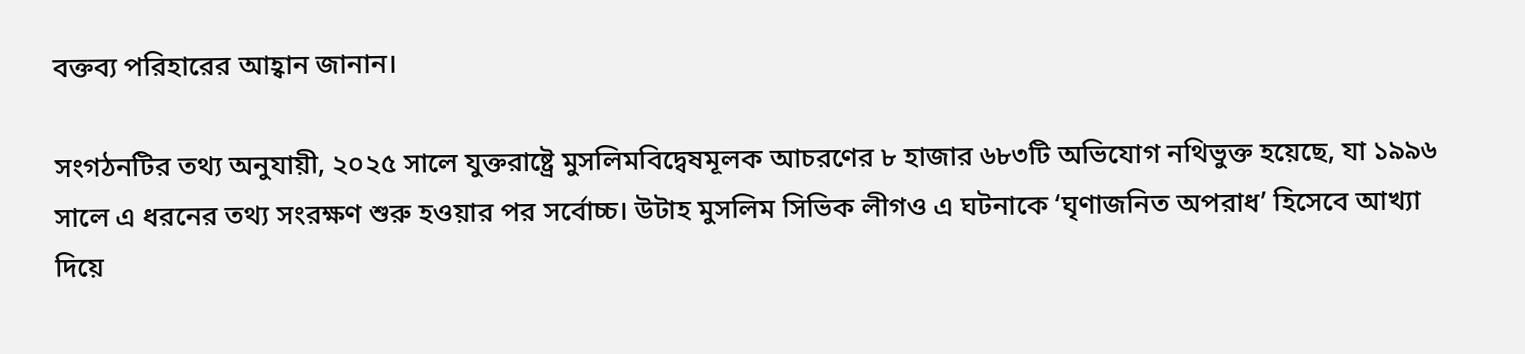বক্তব্য পরিহারের আহ্বান জানান।

সংগঠনটির তথ্য অনুযায়ী, ২০২৫ সালে যুক্তরাষ্ট্রে মুসলিমবিদ্বেষমূলক আচরণের ৮ হাজার ৬৮৩টি অভিযোগ নথিভুক্ত হয়েছে, যা ১৯৯৬ সালে এ ধরনের তথ্য সংরক্ষণ শুরু হওয়ার পর সর্বোচ্চ। উটাহ মুসলিম সিভিক লীগও এ ঘটনাকে ‘ঘৃণাজনিত অপরাধ’ হিসেবে আখ্যা দিয়ে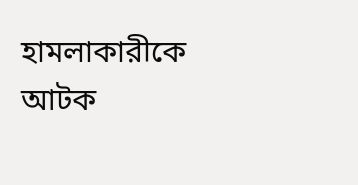হামলাকারীকে আটক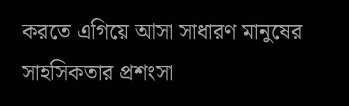করতে এগিয়ে আসা সাধারণ মানুষের সাহসিকতার প্রশংসা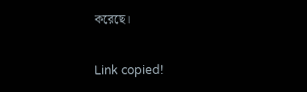করেছে।

Link copied!